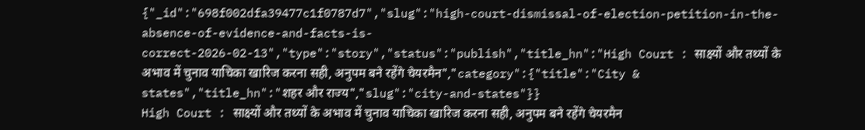{"_id":"698f002dfa39477c1f0787d7","slug":"high-court-dismissal-of-election-petition-in-the-absence-of-evidence-and-facts-is-correct-2026-02-13","type":"story","status":"publish","title_hn":"High Court : साक्ष्यों और तथ्यों के अभाव में चुनाव याचिका खारिज करना सही, अनुपम बने रहेंगे चेयरमैन","category":{"title":"City & states","title_hn":"शहर और राज्य","slug":"city-and-states"}}
High Court : साक्ष्यों और तथ्यों के अभाव में चुनाव याचिका खारिज करना सही, अनुपम बने रहेंगे चेयरमैन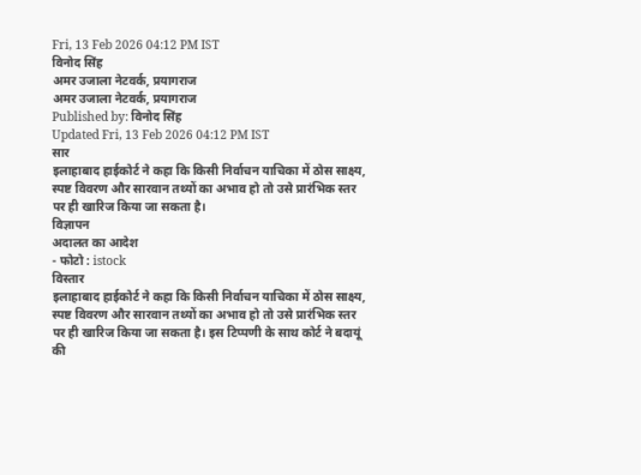Fri, 13 Feb 2026 04:12 PM IST
विनोद सिंह
अमर उजाला नेटवर्क, प्रयागराज
अमर उजाला नेटवर्क, प्रयागराज
Published by: विनोद सिंह
Updated Fri, 13 Feb 2026 04:12 PM IST
सार
इलाहाबाद हाईकोर्ट ने कहा कि किसी निर्वाचन याचिका में ठोस साक्ष्य, स्पष्ट विवरण और सारवान तथ्यों का अभाव हो तो उसे प्रारंभिक स्तर पर ही खारिज किया जा सकता है।
विज्ञापन
अदालत का आदेश
- फोटो : istock
विस्तार
इलाहाबाद हाईकोर्ट ने कहा कि किसी निर्वाचन याचिका में ठोस साक्ष्य, स्पष्ट विवरण और सारवान तथ्यों का अभाव हो तो उसे प्रारंभिक स्तर पर ही खारिज किया जा सकता है। इस टिप्पणी के साथ कोर्ट ने बदायूं की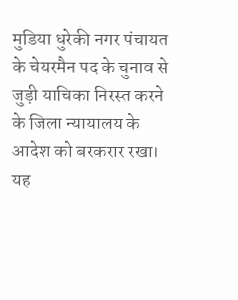मुडिया धुरेकी नगर पंचायत के चेयरमैन पद के चुनाव से जुड़ी याचिका निरस्त करने के जिला न्यायालय के आदेश को बरकरार रखा। यह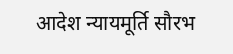आदेश न्यायमूर्ति सौरभ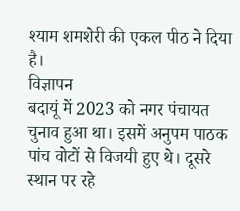श्याम शमशेरी की एकल पीठ ने दिया है।
विज्ञापन
बदायूं में 2023 को नगर पंचायत चुनाव हुआ था। इसमें अनुपम पाठक पांच वोटों से विजयी हुए थे। दूसरे स्थान पर रहे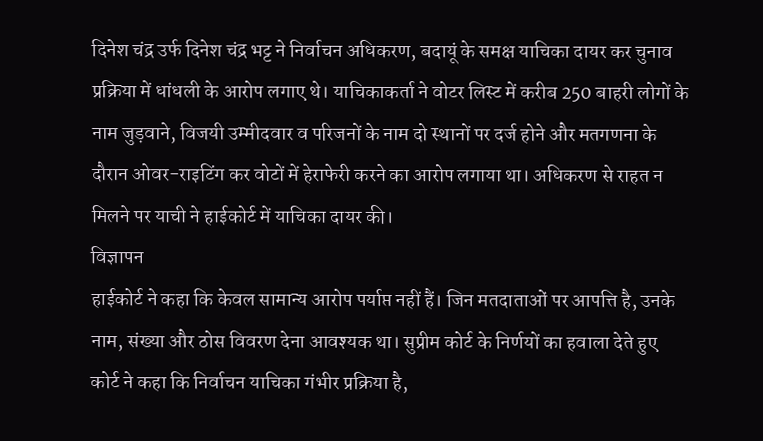दिनेश चंद्र उर्फ दिनेश चंद्र भट्ट ने निर्वाचन अधिकरण, बदायूं के समक्ष याचिका दायर कर चुनाव प्रक्रिया में धांधली के आरोप लगाए थे। याचिकाकर्ता ने वोटर लिस्ट में करीब 250 बाहरी लोगों के नाम जुड़वाने, विजयी उम्मीदवार व परिजनों के नाम दो स्थानों पर दर्ज होने और मतगणना के दौरान ओवर-राइटिंग कर वोटों में हेराफेरी करने का आरोप लगाया था। अधिकरण से राहत न मिलने पर याची ने हाईकोर्ट में याचिका दायर की।
विज्ञापन
हाईकोर्ट ने कहा कि केवल सामान्य आरोप पर्याप्त नहीं हैं। जिन मतदाताओं पर आपत्ति है, उनके नाम, संख्या और ठोस विवरण देना आवश्यक था। सुप्रीम कोर्ट के निर्णयों का हवाला देते हुए कोर्ट ने कहा कि निर्वाचन याचिका गंभीर प्रक्रिया है,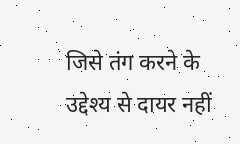जिसे तंग करने के उद्देश्य से दायर नहीं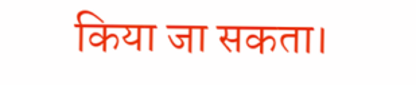किया जा सकता।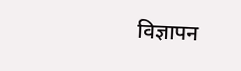विज्ञापन